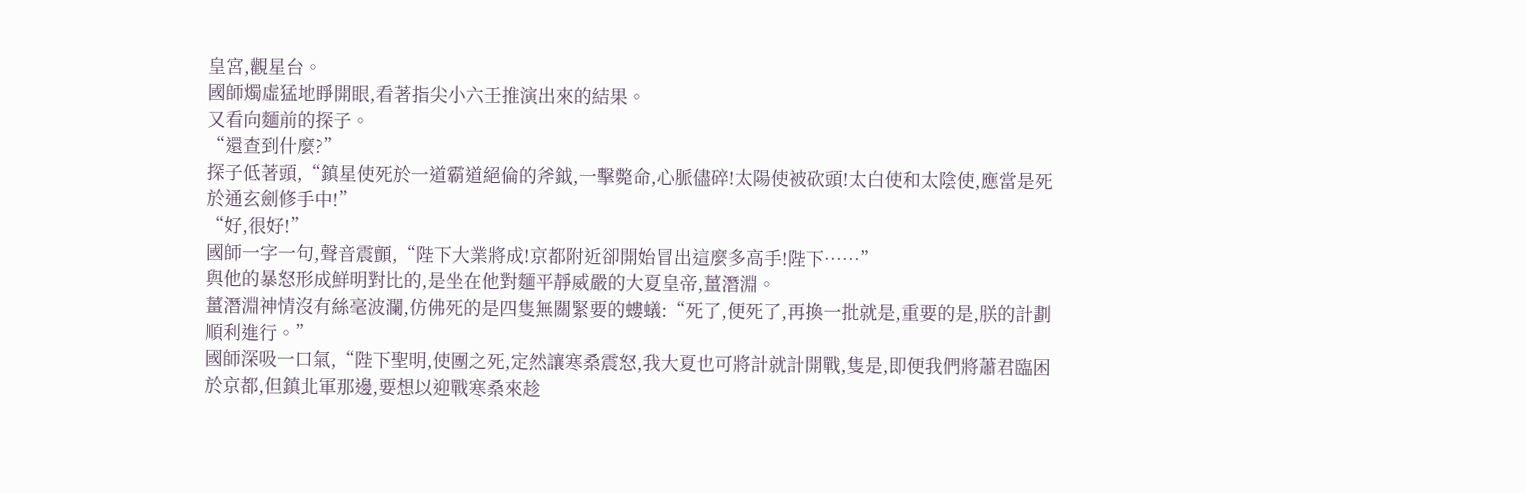皇宮,觀星台。
國師燭虛猛地睜開眼,看著指尖小六壬推演出來的結果。
又看向麵前的探子。
“還查到什麼?”
探子低著頭,“鎮星使死於一道霸道絕倫的斧鉞,一擊斃命,心脈儘碎!太陽使被砍頭!太白使和太陰使,應當是死於通玄劍修手中!”
“好,很好!”
國師一字一句,聲音震顫,“陛下大業將成!京都附近卻開始冒出這麼多高手!陛下……”
與他的暴怒形成鮮明對比的,是坐在他對麵平靜威嚴的大夏皇帝,薑潛淵。
薑潛淵神情沒有絲毫波瀾,仿佛死的是四隻無關緊要的螻蟻:“死了,便死了,再換一批就是,重要的是,朕的計劃順利進行。”
國師深吸一口氣,“陛下聖明,使團之死,定然讓寒桑震怒,我大夏也可將計就計開戰,隻是,即便我們將蕭君臨困於京都,但鎮北軍那邊,要想以迎戰寒桑來趁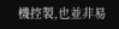機控製,也並非易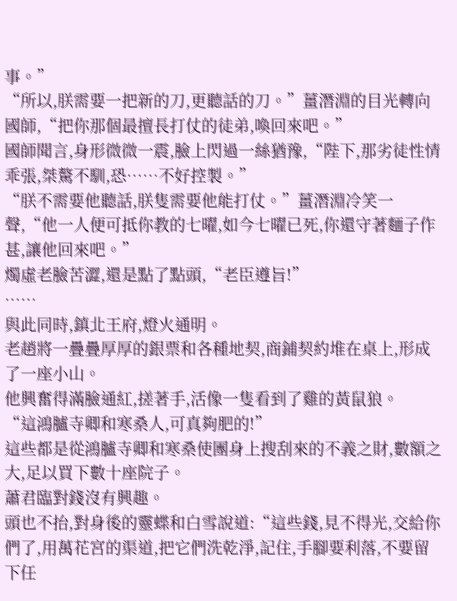事。”
“所以,朕需要一把新的刀,更聽話的刀。”薑潛淵的目光轉向國師,“把你那個最擅長打仗的徒弟,喚回來吧。”
國師聞言,身形微微一震,臉上閃過一絲猶豫,“陛下,那劣徒性情乖張,桀驁不馴,恐……不好控製。”
“朕不需要他聽話,朕隻需要他能打仗。”薑潛淵冷笑一聲,“他一人便可抵你教的七曜,如今七曜已死,你還守著麵子作甚,讓他回來吧。”
燭虛老臉苦澀,還是點了點頭,“老臣遵旨!”
……
與此同時,鎮北王府,燈火通明。
老趙將一疊疊厚厚的銀票和各種地契,商鋪契約堆在桌上,形成了一座小山。
他興奮得滿臉通紅,搓著手,活像一隻看到了雞的黃鼠狼。
“這鴻臚寺卿和寒桑人,可真夠肥的!”
這些都是從鴻臚寺卿和寒桑使團身上搜刮來的不義之財,數額之大,足以買下數十座院子。
蕭君臨對錢沒有興趣。
頭也不抬,對身後的靈蝶和白雪說道:“這些錢,見不得光,交給你們了,用萬花宮的渠道,把它們洗乾淨,記住,手腳要利落,不要留下任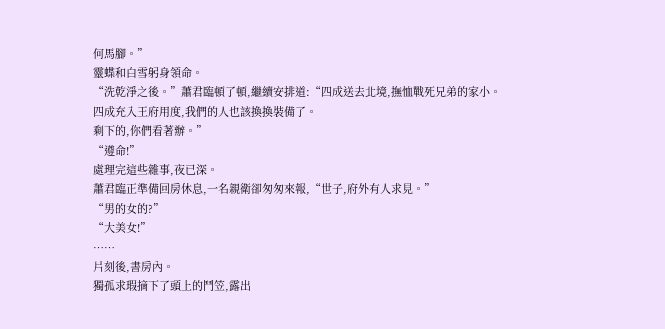何馬腳。”
靈蝶和白雪躬身領命。
“洗乾淨之後。”蕭君臨頓了頓,繼續安排道:“四成送去北境,撫恤戰死兄弟的家小。
四成充入王府用度,我們的人也該換換裝備了。
剩下的,你們看著辦。”
“遵命!”
處理完這些雜事,夜已深。
蕭君臨正準備回房休息,一名親衛卻匆匆來報,“世子,府外有人求見。”
“男的女的?”
“大美女!”
……
片刻後,書房內。
獨孤求瑕摘下了頭上的鬥笠,露出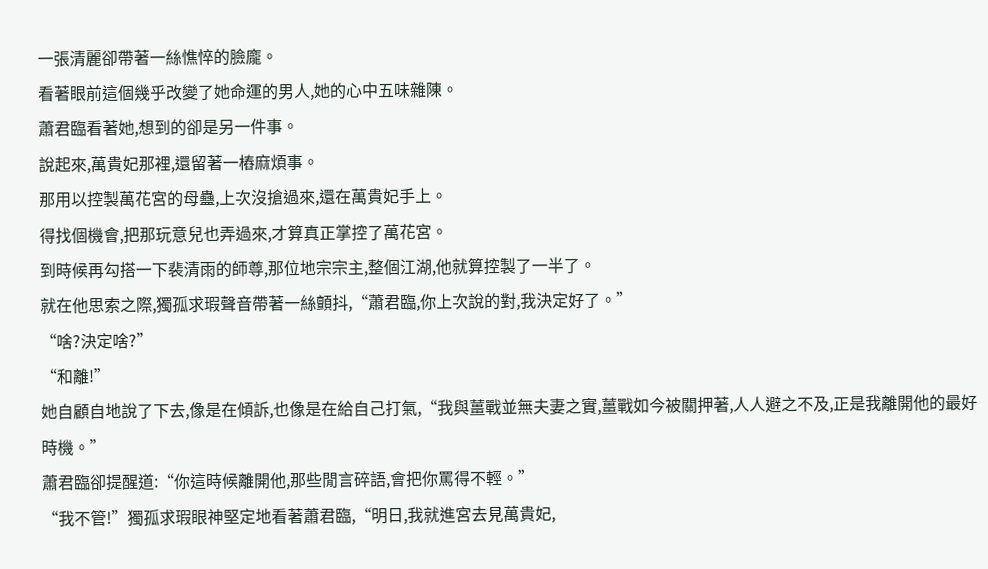一張清麗卻帶著一絲憔悴的臉龐。
看著眼前這個幾乎改變了她命運的男人,她的心中五味雜陳。
蕭君臨看著她,想到的卻是另一件事。
說起來,萬貴妃那裡,還留著一樁麻煩事。
那用以控製萬花宮的母蠱,上次沒搶過來,還在萬貴妃手上。
得找個機會,把那玩意兒也弄過來,才算真正掌控了萬花宮。
到時候再勾搭一下裴清雨的師尊,那位地宗宗主,整個江湖,他就算控製了一半了。
就在他思索之際,獨孤求瑕聲音帶著一絲顫抖,“蕭君臨,你上次說的對,我決定好了。”
“啥?決定啥?”
“和離!”
她自顧自地說了下去,像是在傾訴,也像是在給自己打氣,“我與薑戰並無夫妻之實,薑戰如今被關押著,人人避之不及,正是我離開他的最好時機。”
蕭君臨卻提醒道:“你這時候離開他,那些閒言碎語,會把你罵得不輕。”
“我不管!”獨孤求瑕眼神堅定地看著蕭君臨,“明日,我就進宮去見萬貴妃,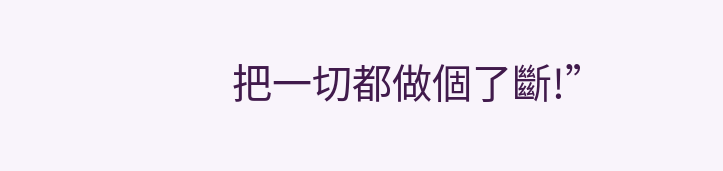把一切都做個了斷!”